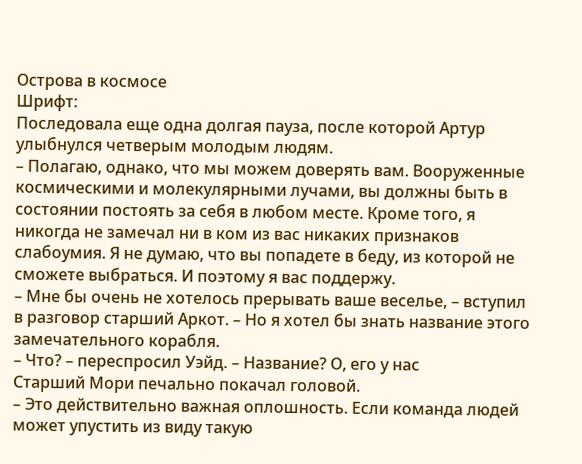Острова в космосе
Шрифт:
Последовала еще одна долгая пауза, после которой Артур улыбнулся четверым молодым людям.
– Полагаю, однако, что мы можем доверять вам. Вооруженные космическими и молекулярными лучами, вы должны быть в состоянии постоять за себя в любом месте. Кроме того, я никогда не замечал ни в ком из вас никаких признаков слабоумия. Я не думаю, что вы попадете в беду, из которой не сможете выбраться. И поэтому я вас поддержу.
– Мне бы очень не хотелось прерывать ваше веселье, – вступил в разговор старший Аркот. – Но я хотел бы знать название этого замечательного корабля.
– Что? – переспросил Уэйд. – Название? О, его у нас
Старший Мори печально покачал головой.
– Это действительно важная оплошность. Если команда людей может упустить из виду такую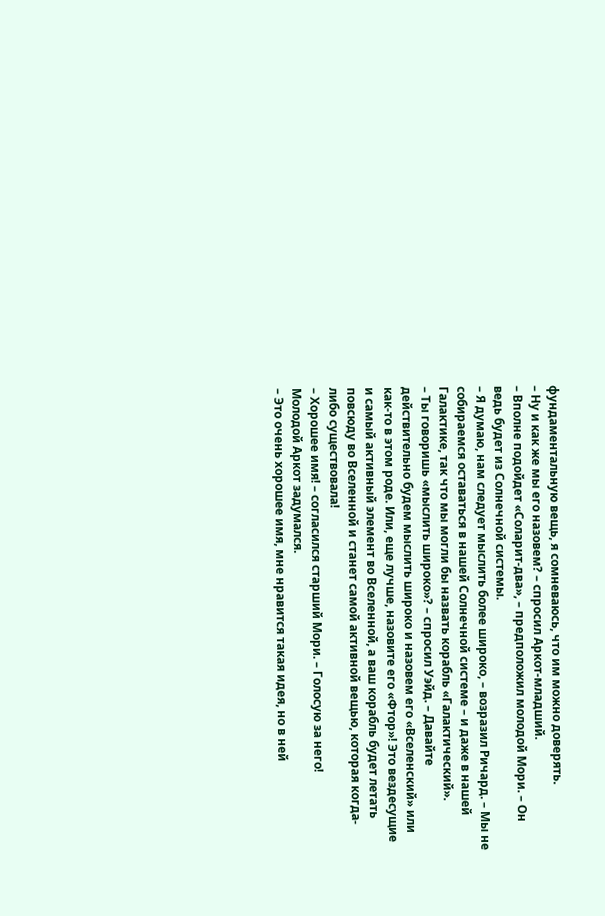фундаментальную вещь, я сомневаюсь, что им можно доверять.
– Ну и как же мы его назовем? – спросил Аркот-младший.
– Вполне подойдет «Соларит-два», – предположил молодой Мори. – Он ведь будет из Солнечной системы.
– Я думаю, нам следует мыслить более широко, – возразил Ричард. – Мы не собираемся оставаться в нашей Солнечной системе – и даже в нашей Галактике, так что мы могли бы назвать корабль «Галактический».
– Ты говоришь «мыслить широко»? – спросил Уэйд. – Давайте действительно будем мыслить широко и назовем его «Вселенский» или как-то в этом роде. Или, еще лучше, назовите его «Фтор»! Это вездесущие и самый активный элемент во Вселенной, а ваш корабль будет летать повсюду во Вселенной и станет самой активной вещью, которая когда-либо существовала!
– Хорошее имя! – согласился старший Мори. – Голосую за него!
Молодой Аркот задумался.
– Это очень хорошее имя, мне нравится такая идея, но в ней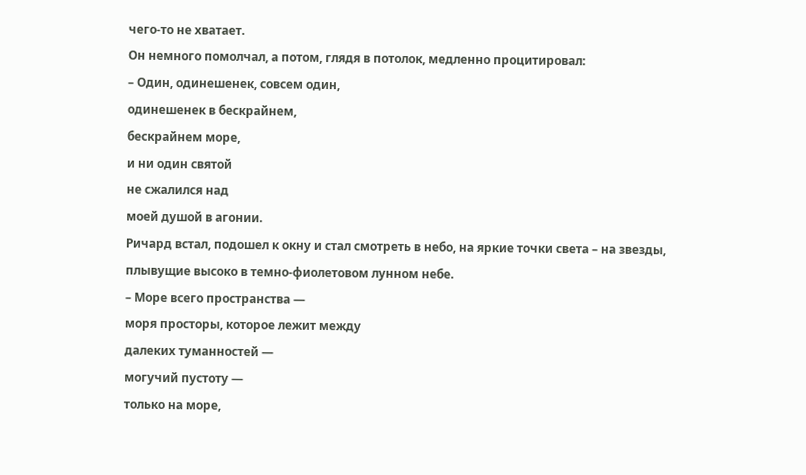чего-то не хватает.
Он немного помолчал, а потом, глядя в потолок, медленно процитировал:
– Один, одинешенек, совсем один,
одинешенек в бескрайнем,
бескрайнем море,
и ни один святой
не сжалился над
моей душой в агонии.
Ричард встал, подошел к окну и стал смотреть в небо, на яркие точки света – на звезды, плывущие высоко в темно-фиолетовом лунном небе.
– Море всего пространства —
моря просторы, которое лежит между
далеких туманностей —
могучий пустоту —
только на море,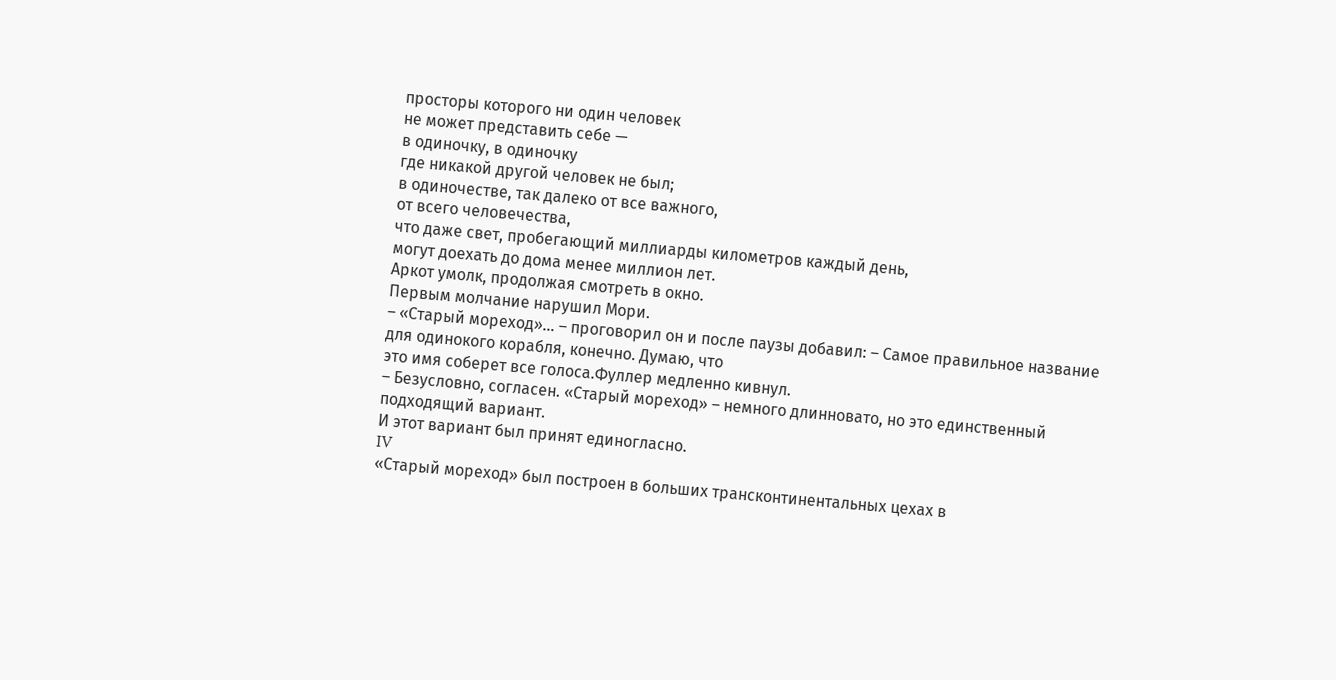просторы которого ни один человек
не может представить себе —
в одиночку, в одиночку
где никакой другой человек не был;
в одиночестве, так далеко от все важного,
от всего человечества,
что даже свет, пробегающий миллиарды километров каждый день,
могут доехать до дома менее миллион лет.
Аркот умолк, продолжая смотреть в окно.
Первым молчание нарушил Мори.
– «Старый мореход»… – проговорил он и после паузы добавил: – Самое правильное название для одинокого корабля, конечно. Думаю, что
это имя соберет все голоса.Фуллер медленно кивнул.
– Безусловно, согласен. «Старый мореход» – немного длинновато, но это единственный подходящий вариант.
И этот вариант был принят единогласно.
IV
«Старый мореход» был построен в больших трансконтинентальных цехах в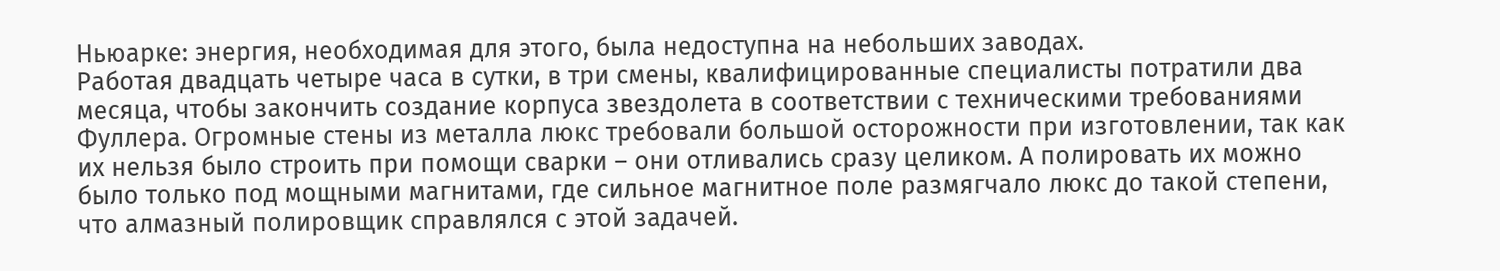Ньюарке: энергия, необходимая для этого, была недоступна на небольших заводах.
Работая двадцать четыре часа в сутки, в три смены, квалифицированные специалисты потратили два месяца, чтобы закончить создание корпуса звездолета в соответствии с техническими требованиями Фуллера. Огромные стены из металла люкс требовали большой осторожности при изготовлении, так как их нельзя было строить при помощи сварки – они отливались сразу целиком. А полировать их можно было только под мощными магнитами, где сильное магнитное поле размягчало люкс до такой степени, что алмазный полировщик справлялся с этой задачей.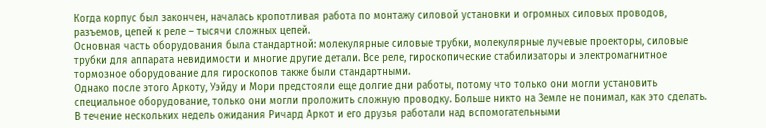Когда корпус был закончен, началась кропотливая работа по монтажу силовой установки и огромных силовых проводов, разъемов, цепей к реле – тысячи сложных цепей.
Основная часть оборудования была стандартной: молекулярные силовые трубки, молекулярные лучевые проекторы, силовые трубки для аппарата невидимости и многие другие детали. Все реле, гироскопические стабилизаторы и электромагнитное тормозное оборудование для гироскопов также были стандартными.
Однако после этого Аркоту, Уэйду и Мори предстояли еще долгие дни работы, потому что только они могли установить специальное оборудование, только они могли проложить сложную проводку. Больше никто на Земле не понимал, как это сделать.
В течение нескольких недель ожидания Ричард Аркот и его друзья работали над вспомогательными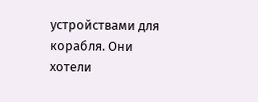устройствами для корабля. Они хотели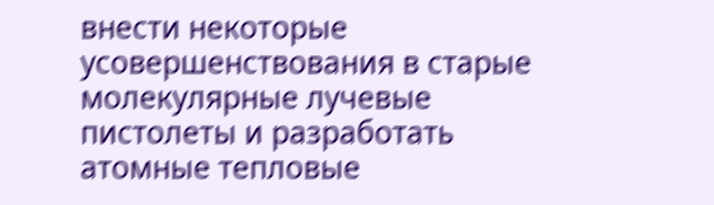внести некоторые усовершенствования в старые молекулярные лучевые пистолеты и разработать атомные тепловые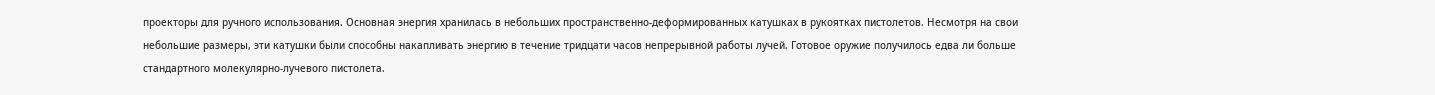проекторы для ручного использования. Основная энергия хранилась в небольших пространственно-деформированных катушках в рукоятках пистолетов. Несмотря на свои небольшие размеры, эти катушки были способны накапливать энергию в течение тридцати часов непрерывной работы лучей. Готовое оружие получилось едва ли больше стандартного молекулярно-лучевого пистолета.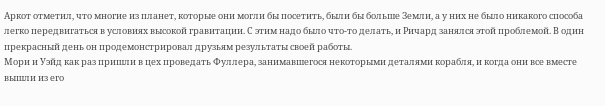Аркот отметил, что многие из планет, которые они могли бы посетить, были бы больше Земли, а у них не было никакого способа легко передвигаться в условиях высокой гравитации. С этим надо было что-то делать, и Ричард занялся этой проблемой. В один прекрасный день он продемонстрировал друзьям результаты своей работы.
Мори и Уэйд как раз пришли в цех проведать Фуллера, занимавшегося некоторыми деталями корабля, и когда они все вместе вышли из его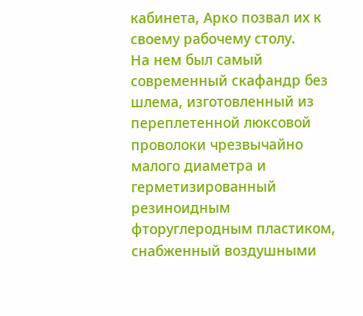кабинета, Арко позвал их к своему рабочему столу.
На нем был самый современный скафандр без шлема, изготовленный из переплетенной люксовой проволоки чрезвычайно малого диаметра и герметизированный резиноидным фторуглеродным пластиком, снабженный воздушными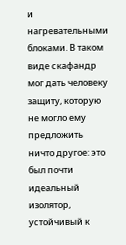и нагревательными блоками. В таком виде скафандр мог дать человеку защиту, которую не могло ему предложить ничто другое: это был почти идеальный изолятор, устойчивый к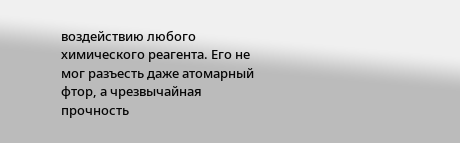воздействию любого химического реагента. Его не мог разъесть даже атомарный фтор, а чрезвычайная прочность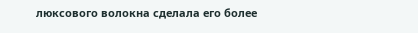люксового волокна сделала его более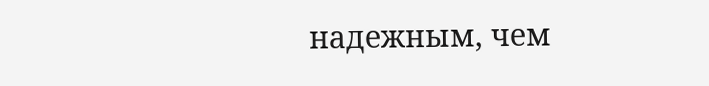надежным, чем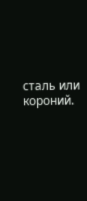сталь или короний.